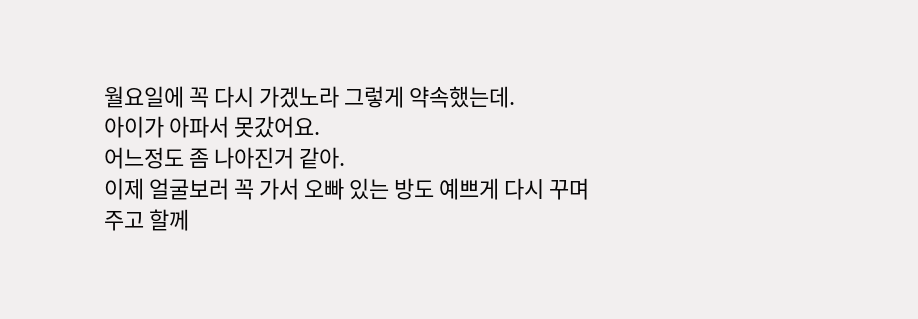월요일에 꼭 다시 가겠노라 그렇게 약속했는데.
아이가 아파서 못갔어요.
어느정도 좀 나아진거 같아.
이제 얼굴보러 꼭 가서 오빠 있는 방도 예쁘게 다시 꾸며주고 할께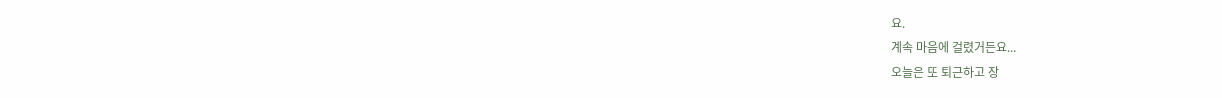요.
계속 마음에 걸렸거든요...
오늘은 또 퇴근하고 장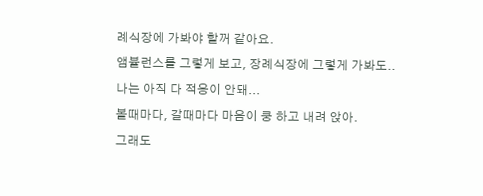례식장에 가봐야 할꺼 같아요.
앰뷸런스를 그렇게 보고, 장례식장에 그렇게 가봐도..
나는 아직 다 적응이 안돼...
볼때마다, 갈때마다 마음이 쿵 하고 내려 앉아.
그래도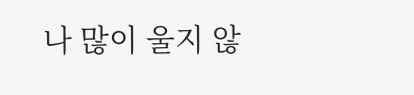나 많이 울지 않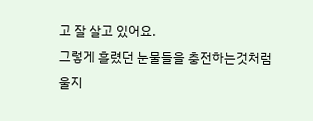고 잘 살고 있어요.
그렇게 흘렸던 눈물들을 충전하는것처럼
울지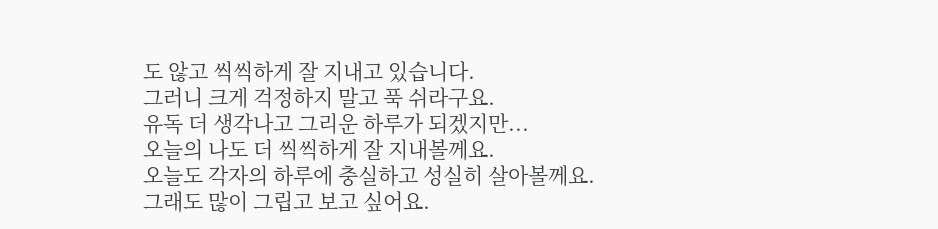도 않고 씩씩하게 잘 지내고 있습니다.
그러니 크게 걱정하지 말고 푹 쉬라구요.
유독 더 생각나고 그리운 하루가 되겠지만...
오늘의 나도 더 씩씩하게 잘 지내볼께요.
오늘도 각자의 하루에 충실하고 성실히 살아볼께요.
그래도 많이 그립고 보고 싶어요.